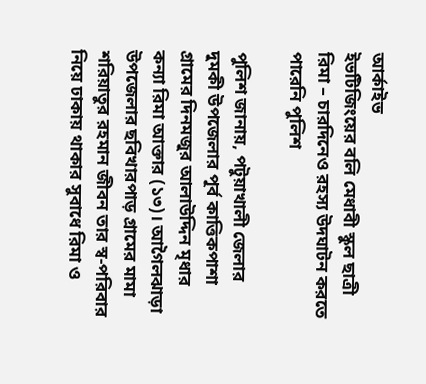আর্কাইভ
ইভটিজিংয়ের বলি মেধাবী স্কুল ছাত্রী রিমা – চারদিনেও রহস্য উদঘাটন করতে পারেনি পুলিশ

পুলিশ জানায়, পটুয়াখালী জেলার দুমকী উপজেলার পূর্ব কাত্তিকপাশা গ্রামের দিনমজুর আলাউদ্দিন মৃধার কন্যা রিমা আক্তার (১৩)। আগৈলঝাড়া উপজেলার ছবিখারপাড় গ্রামের মামা শরিয়াতুর রহমান জীবন তার স্ব-পরিবার নিয়ে ঢাকায় থাকার সুবাধে রিমা ও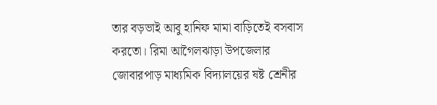তার বড়ভাই আবু হানিফ মামা বাড়িতেই বসবাস করতো। রিমা আগৈলঝাড়া উপজেলার জোবারপাড় মাধ্যমিক বিদ্যালয়ের ষষ্ট শ্রেনীর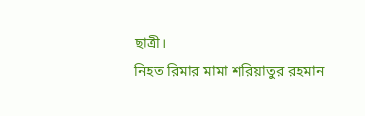ছাত্রী।
নিহত রিমার মামা শরিয়াতুর রহমান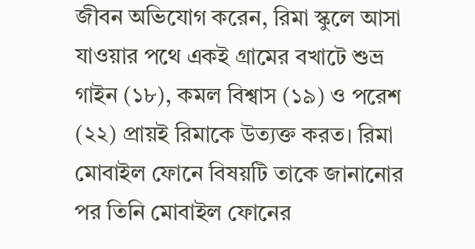জীবন অভিযোগ করেন, রিমা স্কুলে আসা যাওয়ার পথে একই গ্রামের বখাটে শুভ্র গাইন (১৮), কমল বিশ্বাস (১৯) ও পরেশ (২২) প্রায়ই রিমাকে উত্যক্ত করত। রিমা মোবাইল ফোনে বিষয়টি তাকে জানানোর পর তিনি মোবাইল ফোনের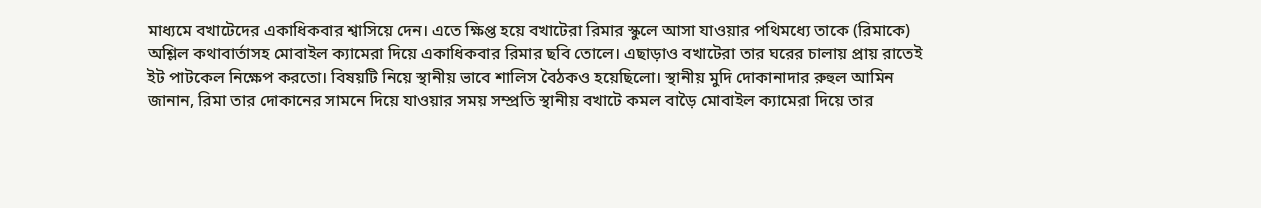মাধ্যমে বখাটেদের একাধিকবার শ্বাসিয়ে দেন। এতে ক্ষিপ্ত হয়ে বখাটেরা রিমার স্কুলে আসা যাওয়ার পথিমধ্যে তাকে (রিমাকে) অশ্লিল কথাবার্তাসহ মোবাইল ক্যামেরা দিয়ে একাধিকবার রিমার ছবি তোলে। এছাড়াও বখাটেরা তার ঘরের চালায় প্রায় রাতেই ইট পাটকেল নিক্ষেপ করতো। বিষয়টি নিয়ে স্থানীয় ভাবে শালিস বৈঠকও হয়েছিলো। স্থানীয় মুদি দোকানাদার রুহুল আমিন জানান, রিমা তার দোকানের সামনে দিয়ে যাওয়ার সময় সম্প্রতি স্থানীয় বখাটে কমল বাড়ৈ মোবাইল ক্যামেরা দিয়ে তার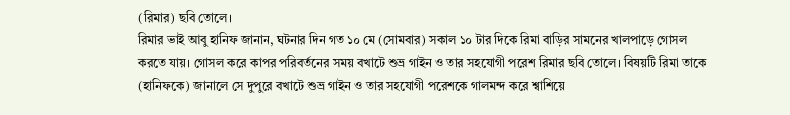(রিমার) ছবি তোলে।
রিমার ভাই আবু হানিফ জানান, ঘটনার দিন গত ১০ মে (সোমবার) সকাল ১০ টার দিকে রিমা বাড়ির সামনের খালপাড়ে গোসল করতে যায়। গোসল করে কাপর পরিবর্তনের সময় বখাটে শুভ্র গাইন ও তার সহযোগী পরেশ রিমার ছবি তোলে। বিষয়টি রিমা তাকে (হানিফকে) জানালে সে দুপুরে বখাটে শুভ্র গাইন ও তার সহযোগী পরেশকে গালমন্দ করে শ্বাশিয়ে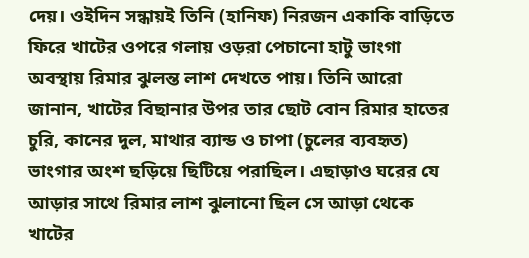দেয়। ওইদিন সন্ধায়ই তিনি (হানিফ) নিরজন একাকি বাড়িতে ফিরে খাটের ওপরে গলায় ওড়রা পেচানো হাটু ভাংগা অবস্থায় রিমার ঝুলন্ত লাশ দেখতে পায়। তিনি আরো জানান, খাটের বিছানার উপর তার ছোট বোন রিমার হাতের চুরি, কানের দুল, মাথার ব্যান্ড ও চাপা (চুলের ব্যবহৃত) ভাংগার অংশ ছড়িয়ে ছিটিয়ে পরাছিল। এছাড়াও ঘরের যে আড়ার সাথে রিমার লাশ ঝুলানো ছিল সে আড়া থেকে খাটের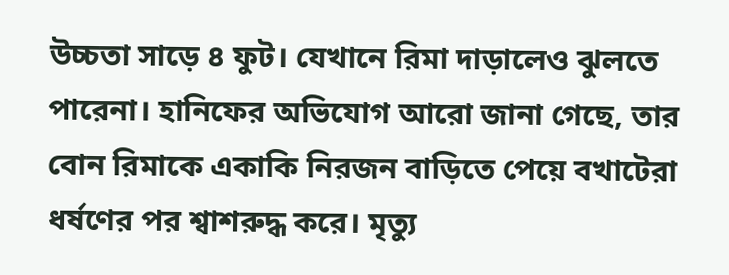উচ্চতা সাড়ে ৪ ফুট। যেখানে রিমা দাড়ালেও ঝুলতে পারেনা। হানিফের অভিযোগ আরো জানা গেছে, তার বোন রিমাকে একাকি নিরজন বাড়িতে পেয়ে বখাটেরা ধর্ষণের পর শ্বাশরুদ্ধ করে। মৃত্যু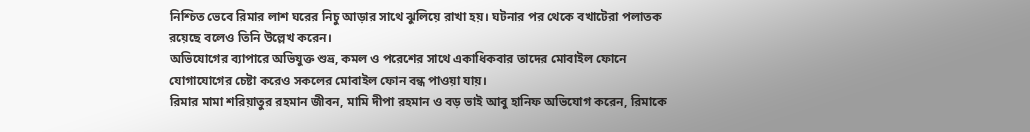নিশ্চিত ভেবে রিমার লাশ ঘরের নিচু আড়ার সাথে ঝুলিয়ে রাখা হয়। ঘটনার পর থেকে বখাটেরা পলাতক রয়েছে বলেও তিনি উল্লেখ করেন।
অভিযোগের ব্যাপারে অভিযুক্ত শুভ্র, কমল ও পরেশের সাথে একাধিকবার তাদের মোবাইল ফোনে যোগাযোগের চেষ্টা করেও সকলের মোবাইল ফোন বন্ধ পাওয়া যায়।
রিমার মামা শরিয়াতুর রহমান জীবন, মামি দীপা রহমান ও বড় ভাই আবু হানিফ অভিযোগ করেন, রিমাকে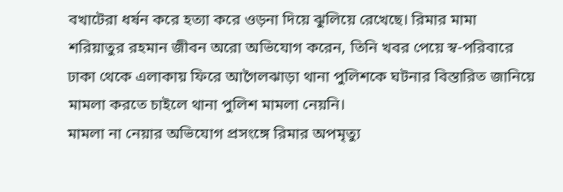বখাটেরা ধর্ষন করে হত্যা করে ওড়না দিয়ে ঝুলিয়ে রেখেছে। রিমার মামা শরিয়াতুর রহমান জীবন অরো অভিযোগ করেন, তিনি খবর পেয়ে স্ব-পরিবারে ঢাকা থেকে এলাকায় ফিরে আগৈলঝাড়া থানা পুলিশকে ঘটনার বিস্তারিত জানিয়ে মামলা করতে চাইলে থানা পুলিশ মামলা নেয়নি।
মামলা না নেয়ার অভিযোগ প্রসংঙ্গে রিমার অপমৃত্যু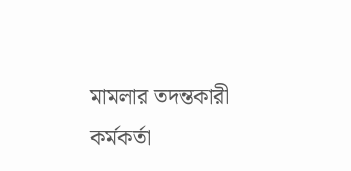মামলার তদন্তকারী কর্মকর্তা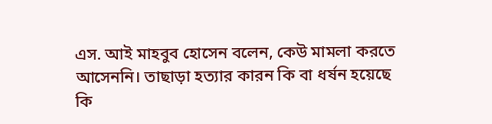এস. আই মাহবুব হোসেন বলেন, কেউ মামলা করতে আসেননি। তাছাড়া হত্যার কারন কি বা ধর্ষন হয়েছে কি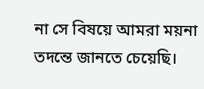না সে বিষয়ে আমরা ময়না তদন্তে জানতে চেয়েছি।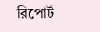রিপোর্ট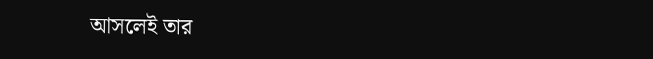আসলেই তার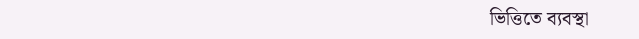ভিত্তিতে ব্যবস্থা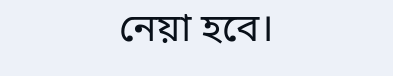নেয়া হবে।